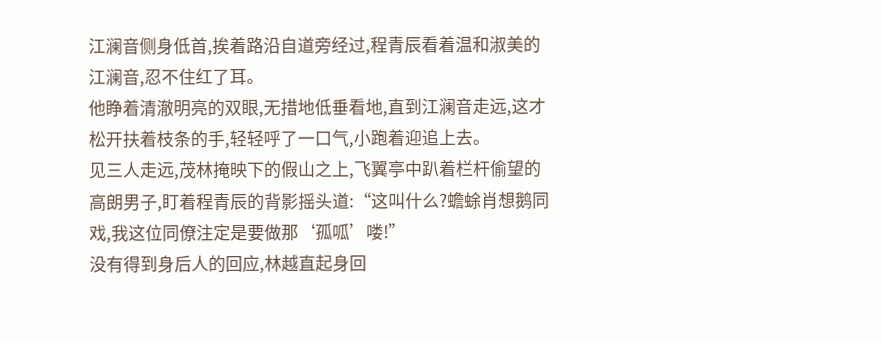江澜音侧身低首,挨着路沿自道旁经过,程青辰看着温和淑美的江澜音,忍不住红了耳。
他睁着清澈明亮的双眼,无措地低垂看地,直到江澜音走远,这才松开扶着枝条的手,轻轻呼了一口气,小跑着迎追上去。
见三人走远,茂林掩映下的假山之上,飞翼亭中趴着栏杆偷望的高朗男子,盯着程青辰的背影摇头道:“这叫什么?蟾蜍肖想鹅同戏,我这位同僚注定是要做那‘孤呱’喽!”
没有得到身后人的回应,林越直起身回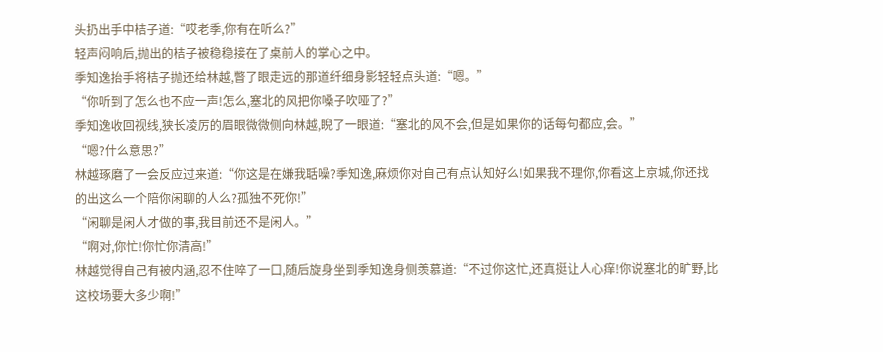头扔出手中桔子道:“哎老季,你有在听么?”
轻声闷响后,抛出的桔子被稳稳接在了桌前人的掌心之中。
季知逸抬手将桔子抛还给林越,瞥了眼走远的那道纤细身影轻轻点头道:“嗯。”
“你听到了怎么也不应一声!怎么,塞北的风把你嗓子吹哑了?”
季知逸收回视线,狭长凌厉的眉眼微微侧向林越,睨了一眼道:“塞北的风不会,但是如果你的话每句都应,会。”
“嗯?什么意思?”
林越琢磨了一会反应过来道:“你这是在嫌我聒噪?季知逸,麻烦你对自己有点认知好么!如果我不理你,你看这上京城,你还找的出这么一个陪你闲聊的人么?孤独不死你!”
“闲聊是闲人才做的事,我目前还不是闲人。”
“啊对,你忙!你忙你清高!”
林越觉得自己有被内涵,忍不住啐了一口,随后旋身坐到季知逸身侧羡慕道:“不过你这忙,还真挺让人心痒!你说塞北的旷野,比这校场要大多少啊!”